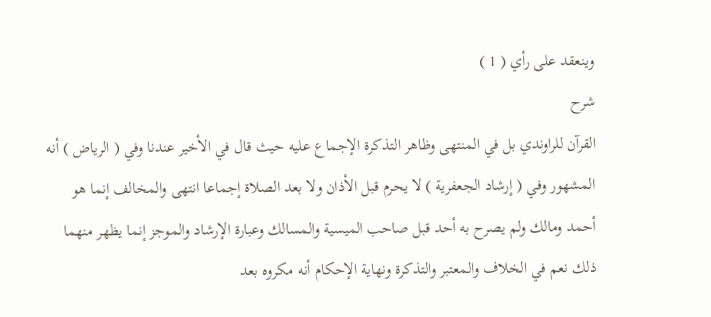وينعقد على رأي ( 1 )
شرح
القرآن للراوندي بل في المنتهى وظاهر التذكرة الإجماع عليه حيث قال في الأخير عندنا وفي ( الرياض ) أنه المشهور وفي ( إرشاد الجعفرية ) لا يحرم قبل الأذان ولا بعد الصلاة إجماعا انتهى والمخالف إنما هو أحمد ومالك ولم يصرح به أحد قبل صاحب الميسية والمسالك وعبارة الإرشاد والموجز إنما يظهر منهما ذلك نعم في الخلاف والمعتبر والتذكرة ونهاية الإحكام أنه مكروه بعد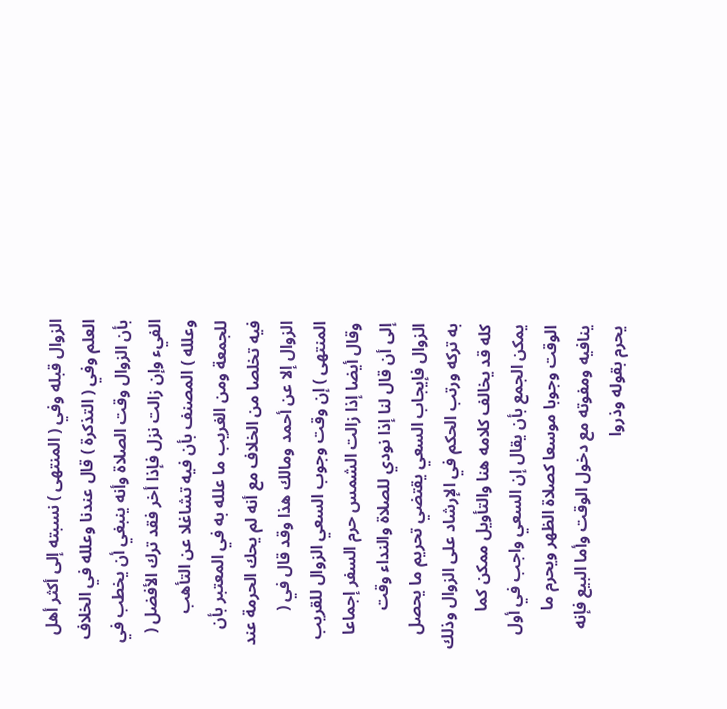الزوال قبله وفي ( المنتهى ) نسبته إلى أكثر أهل العلم وفي ( التذكرة ) قال عندنا وعلله في الخلاف بأن الزوال وقت الصلاة وأنه ينبغي أن يخطب في الفيء وإن زالت نزل فإذا أخر فقد ترك الأفضل ( وعلله ) المصنف بأن فيه تشاغلا عن التأهب للجمعة ومن الغريب ما علله به في المعتبر بأن فيه تخلصا من الخلاف مع أنه لم يحك الحرمة عند الزوال إلا عن أحمد ومالك هذا وقد قال في ( المنتهى ) إن وقت وجوب السعي الزوال للقريب وقال أيضا إذا زالت الشمس حرم السفر إجماعا إلى أن قال لنا إذا نودي للصلاة والنداء وقت الزوال فإيجاب السعي يقتضي تحريم ما يحصل به تركه ورتب الحكم في الإرشاد على الزوال وذلك كله قد يخالف كلامه هنا والتأويل ممكن كما يمكن الجمع بأن يقال إن السعي واجب في أول الوقت وجوبا موسعا كصلاة الظهر ويحرم ما ينافيه ومفوته مع دخول الوقت وأما البيع فإنه يحرم بقوله وذروا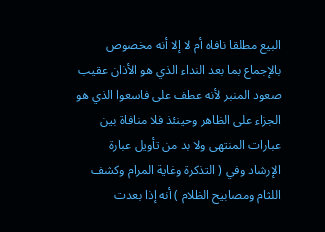البيع مطلقا نافاه أم لا إلا أنه مخصوص بالإجماع بما بعد النداء الذي هو الأذان عقيب صعود المنبر لأنه عطف على فاسعوا الذي هو الجزاء على الظاهر وحينئذ فلا منافاة بين عبارات المنتهى ولا بد من تأويل عبارة الإرشاد وفي ( التذكرة وغاية المرام وكشف اللثام ومصابيح الظلام ) أنه إذا بعدت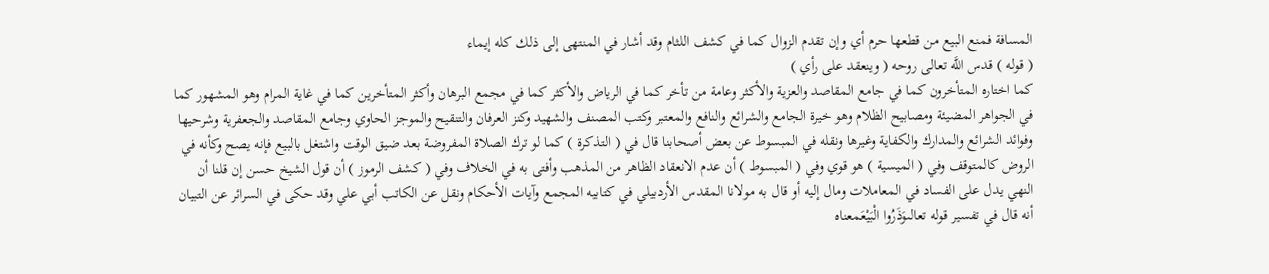المسافة فمنع البيع من قطعها حرم أي وإن تقدم الزوال كما في كشف اللثام وقد أشار في المنتهى إلى ذلك كله إيماء
( قوله ) قدس اللَّه تعالى روحه ( وينعقد على رأي )
كما اختاره المتأخرون كما في جامع المقاصد والعزية والأكثر وعامة من تأخر كما في الرياض والأكثر كما في مجمع البرهان وأكثر المتأخرين كما في غاية المرام وهو المشهور كما في الجواهر المضيئة ومصابيح الظلام وهو خيرة الجامع والشرائع والنافع والمعتبر وكتب المصنف والشهيد وكنز العرفان والتنقيح والموجز الحاوي وجامع المقاصد والجعفرية وشرحيها وفوائد الشرائع والمدارك والكفاية وغيرها ونقله في المبسوط عن بعض أصحابنا قال في ( التذكرة ) كما لو ترك الصلاة المفروضة بعد ضيق الوقت واشتغل بالبيع فإنه يصح وكأنه في الروض كالمتوقف وفي ( الميسية ) هو قوي وفي ( المبسوط ) أن عدم الانعقاد الظاهر من المذهب وأفتى به في الخلاف وفي ( كشف الرموز ) أن قول الشيخ حسن إن قلنا أن النهي يدل على الفساد في المعاملات ومال إليه أو قال به مولانا المقدس الأردبيلي في كتابيه المجمع وآيات الأحكام ونقل عن الكاتب أبي علي وقد حكى في السرائر عن التبيان أنه قال في تفسير قوله تعالىوَذَرُوا الْبَيْعَمعناه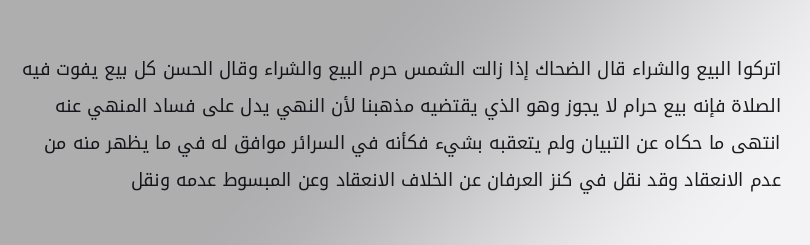اتركوا البيع والشراء قال الضحاك إذا زالت الشمس حرم البيع والشراء وقال الحسن كل بيع يفوت فيه الصلاة فإنه بيع حرام لا يجوز وهو الذي يقتضيه مذهبنا لأن النهي يدل على فساد المنهي عنه انتهى ما حكاه عن التبيان ولم يتعقبه بشيء فكأنه في السرائر موافق له في ما يظهر منه من عدم الانعقاد وقد نقل في كنز العرفان عن الخلاف الانعقاد وعن المبسوط عدمه ونقل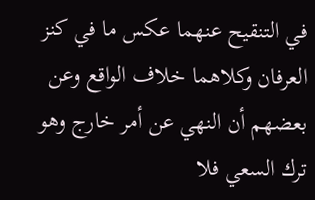في التنقيح عنهما عكس ما في كنز العرفان وكلاهما خلاف الواقع وعن بعضهم أن النهي عن أمر خارج وهو ترك السعي فلا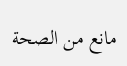مانع من الصحة